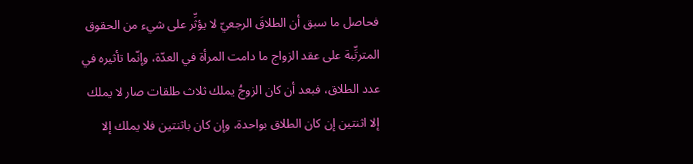فحاصل ما سبق أن الطلاقَ الرجعيّ لا يؤثِّر على شيء من الحقوق المترتِّبة على عقد الزواج ما دامت المرأة في العدّة، وإنّما تأثيره في عدد الطلاق، فبعد أن كان الزوجُ يملك ثلاث طلقات صار لا يملك إلا اثنتين إن كان الطلاق بواحدة، وإن كان باثنتين فلا يملك إلا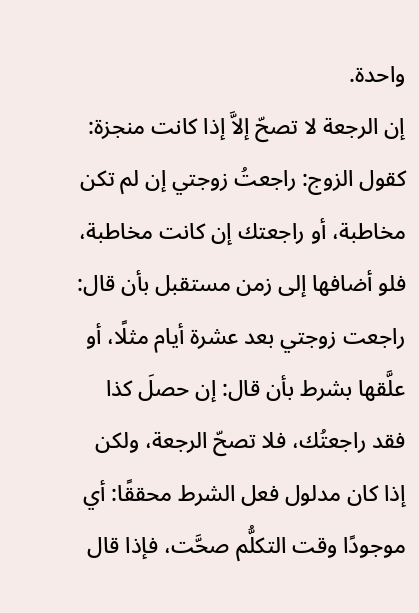واحدة.
إن الرجعة لا تصحّ إلاَّ إذا كانت منجزة: كقول الزوج: راجعتُ زوجتي إن لم تكن مخاطبة، أو راجعتك إن كانت مخاطبة، فلو أضافها إلى زمن مستقبل بأن قال: راجعت زوجتي بعد عشرة أيام مثلًا، أو علَّقها بشرط بأن قال: إن حصلَ كذا فقد راجعتُك، فلا تصحّ الرجعة، ولكن إذا كان مدلول فعل الشرط محققًا: أي موجودًا وقت التكلُّم صحَّت، فإذا قال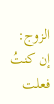الزوج: إن كنتُ فعلت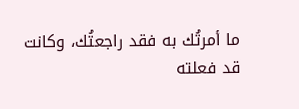ما أمرتُك به فقد راجعتُك، وكانت قد فعلته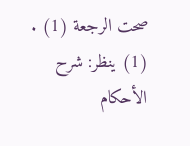صحت الرجعة (1) .
(1) ينظر: شرح الأحكام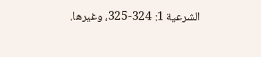الشرعية 1: 324-325، وغيرها.